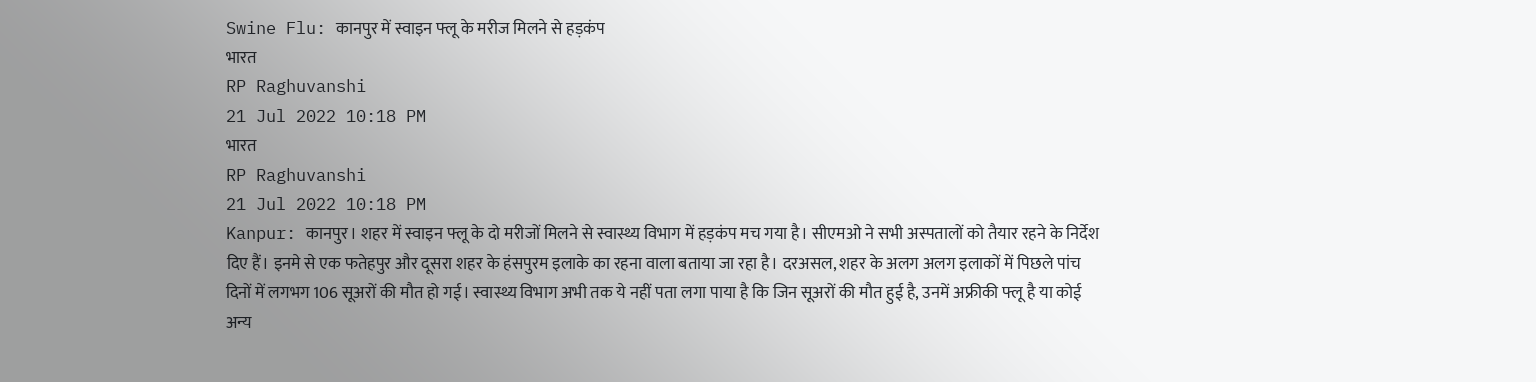Swine Flu: कानपुर में स्वाइन फ्लू के मरीज मिलने से हड़कंप
भारत
RP Raghuvanshi
21 Jul 2022 10:18 PM
भारत
RP Raghuvanshi
21 Jul 2022 10:18 PM
Kanpur: कानपुर। शहर में स्वाइन फ्लू के दो मरीजों मिलने से स्वास्थ्य विभाग में हड़कंप मच गया है। सीएमओ ने सभी अस्पतालों को तैयार रहने के निर्देश दिए हैं। इनमे से एक फतेहपुर और दूसरा शहर के हंसपुरम इलाके का रहना वाला बताया जा रहा है। दरअसल, शहर के अलग अलग इलाकों में पिछले पांच दिनों में लगभग 106 सूअरों की मौत हो गई। स्वास्थ्य विभाग अभी तक ये नहीं पता लगा पाया है कि जिन सूअरों की मौत हुई है, उनमें अफ्रीकी फ्लू है या कोई अन्य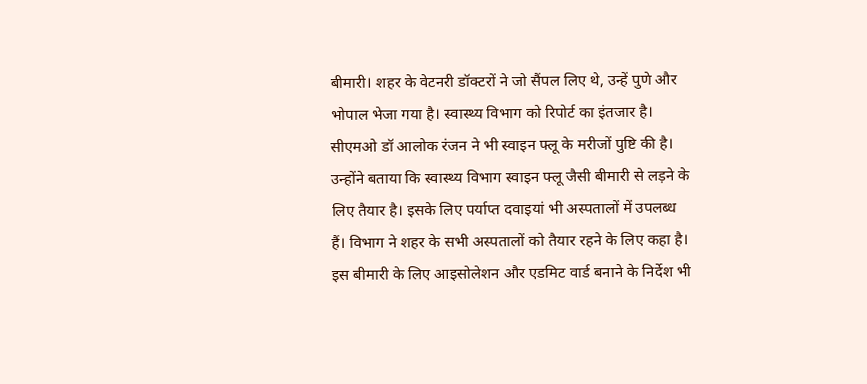बीमारी। शहर के वेटनरी डॉक्टरों ने जो सैंपल लिए थे, उन्हें पुणे और भोपाल भेजा गया है। स्वास्थ्य विभाग को रिपोर्ट का इंतजार है।
सीएमओ डॉ आलोक रंजन ने भी स्वाइन फ्लू के मरीजों पुष्टि की है। उन्होंने बताया कि स्वास्थ्य विभाग स्वाइन फ्लू जैसी बीमारी से लड़ने के लिए तैयार है। इसके लिए पर्याप्त दवाइयां भी अस्पतालों में उपलब्ध हैं। विभाग ने शहर के सभी अस्पतालों को तैयार रहने के लिए कहा है। इस बीमारी के लिए आइसोलेशन और एडमिट वार्ड बनाने के निर्देश भी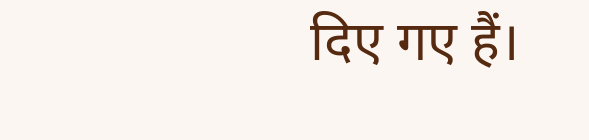दिए गए हैं।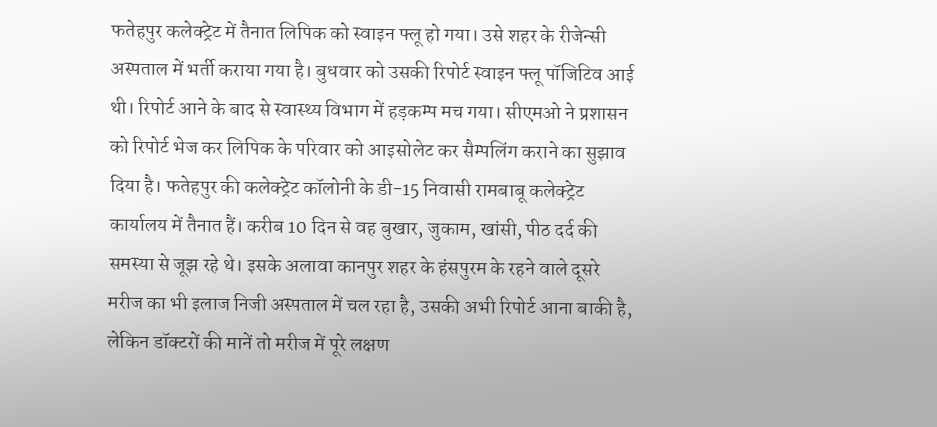फतेहपुर कलेक्ट्रेट में तैनात लिपिक को स्वाइन फ्लू हो गया। उसे शहर के रीजेन्सी अस्पताल में भर्ती कराया गया है। बुधवार को उसकी रिपोर्ट स्वाइन फ्लू पॉजिटिव आई थी। रिपोर्ट आने के बाद से स्वास्थ्य विभाग में हड़कम्प मच गया। सीएमओ ने प्रशासन को रिपोर्ट भेज कर लिपिक के परिवार को आइसोलेट कर सैम्पलिंग कराने का सुझाव दिया है। फतेहपुर की कलेक्ट्रेट कॉलोनी के डी-15 निवासी रामबाबू कलेक्ट्रेट कार्यालय में तैनात हैं। करीब 10 दिन से वह बुखार, जुकाम, खांसी, पीठ दर्द की समस्या से जूझ रहे थे। इसके अलावा कानपुर शहर के हंसपुरम के रहने वाले दूसरे मरीज का भी इलाज निजी अस्पताल में चल रहा है, उसकी अभी रिपोर्ट आना बाकी है, लेकिन डॉक्टरों की मानें तो मरीज में पूरे लक्षण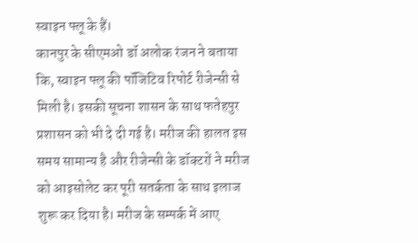स्वाइन फ्लू के हैं।
कानपुर के सीएमओ डॉ अलोक रंजन ने बताया कि, स्वाइन फ्लू की पॉजिटिव रिपोर्ट रीजेन्सी से मिली है। इसकी सूचना शासन के साथ फतेहपुर प्रशासन को भी दे दी गई है। मरीज की हालत इस समय सामान्य है और रीजेन्सी के डॉक्टरों ने मरीज को आइसोलेट कर पूरी सतर्कता के साथ इलाज शुरू कर दिया है। मरीज के सम्पर्क में आए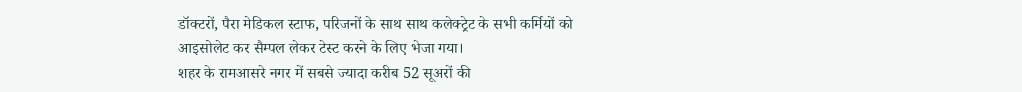डॉक्टरों, पैरा मेडिकल स्टाफ, परिजनों के साथ साथ कलेक्ट्रेट के सभी कर्मियों को आइसोलेट कर सैम्पल लेकर टेस्ट करने के लिए भेजा गया।
शहर के रामआसरे नगर में सबसे ज्यादा करीब 52 सूअरों की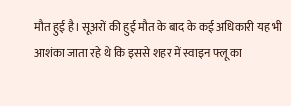मौत हुई है। सूअरों की हुई मौत के बाद के कई अधिकारी यह भी आशंका जाता रहे थे कि इससे शहर में स्वाइन फ्लू का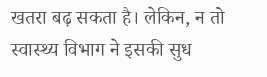खतरा बढ़ सकता है। लेकिन, न तो स्वास्थ्य विभाग ने इसकी सुध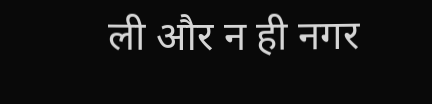ली और न ही नगर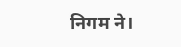निगम ने।